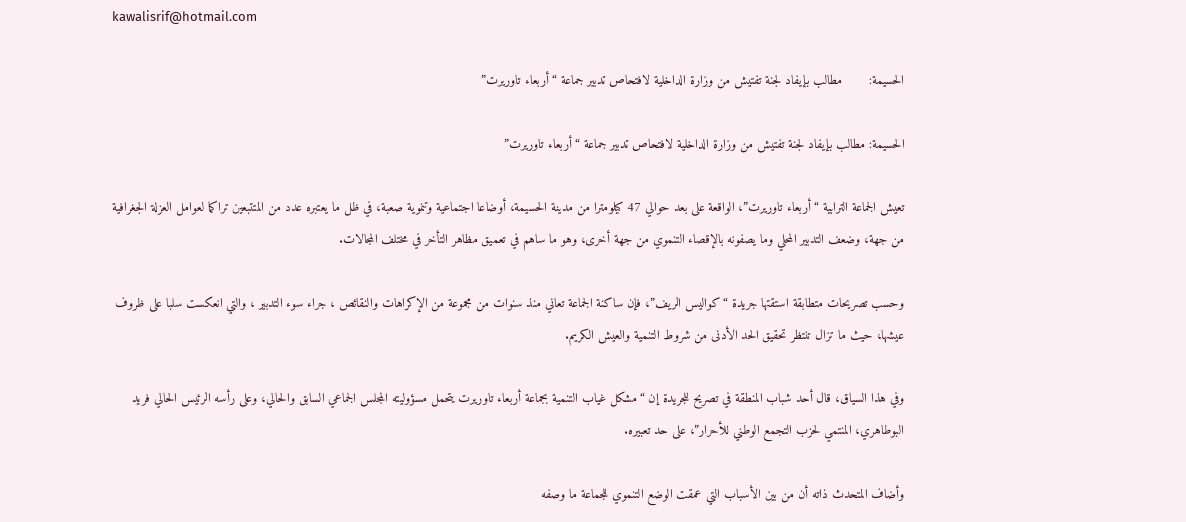kawalisrif@hotmail.com

الحسيمة:       مطالب بإيفاد لجنة تفتيش من وزارة الداخلية لافتحاص تدبير جماعة “أربعاء تاوريرت”

الحسيمة: مطالب بإيفاد لجنة تفتيش من وزارة الداخلية لافتحاص تدبير جماعة “أربعاء تاوريرت”

تعيش الجماعة الترابية “أربعاء تاوريرت”، الواقعة على بعد حوالي 47 كيلومترا من مدينة الحسيمة، أوضاعا اجتماعية وتنموية صعبة، في ظل ما يعتبره عدد من المتتبعين تراكما لعوامل العزلة الجغرافية من جهة، وضعف التدبير المحلي وما يصفونه بالإقصاء التنموي من جهة أخرى، وهو ما ساهم في تعميق مظاهر التأخر في مختلف المجالات.

وحسب تصريحات متطابقة استقتها جريدة “كواليس الريف”، فإن ساكنة الجماعة تعاني منذ سنوات من مجموعة من الإكراهات والنقائص ، جراء سوء التدبير ، والتي انعكست سلبا على ظروف عيشها، حيث ما تزال تنتظر تحقيق الحد الأدنى من شروط التنمية والعيش الكريم.

وفي هذا السياق، قال أحد شباب المنطقة في تصريح للجريدة إن “مشكل غياب التنمية بجماعة أربعاء تاوريرت يتحمل مسؤوليته المجلس الجماعي السابق والحالي، وعلى رأسه الرئيس الحالي فريد البوطاهري، المنتمي لحزب التجمع الوطني للأحرار”، على حد تعبيره.

وأضاف المتحدث ذاته أن من بين الأسباب التي عمقت الوضع التنموي للجماعة ما وصفه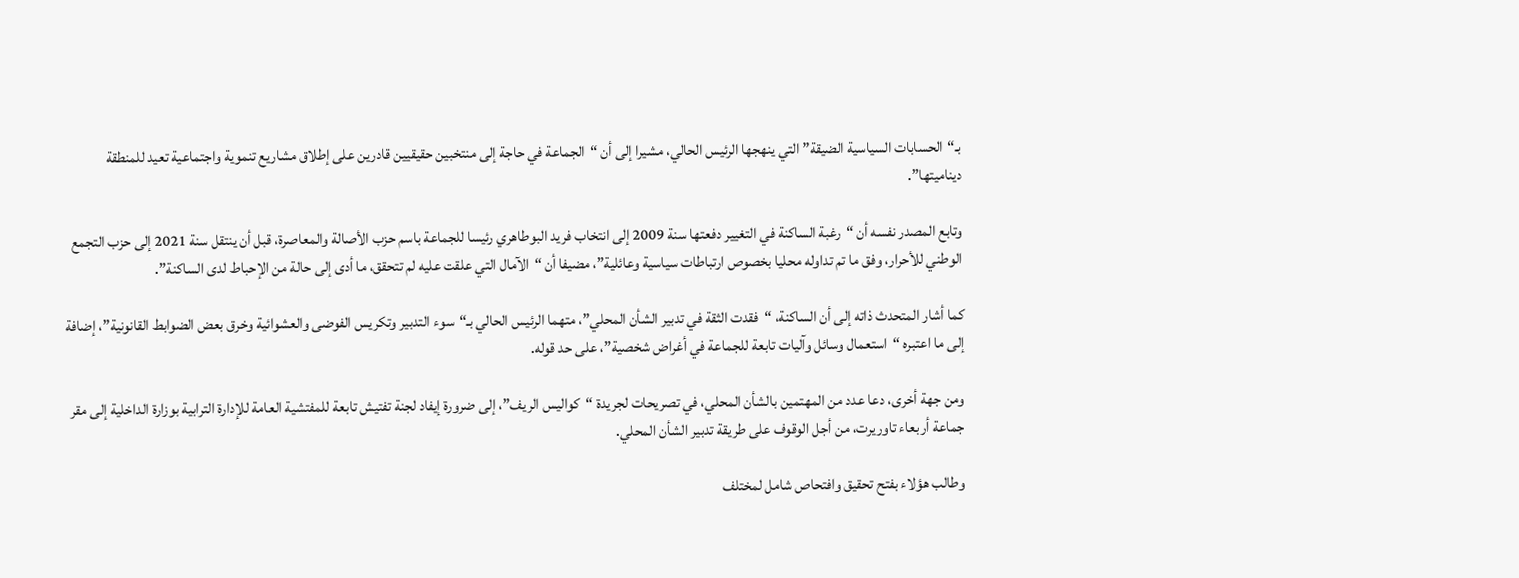بـ“الحسابات السياسية الضيقة” التي ينهجها الرئيس الحالي، مشيرا إلى أن “الجماعة في حاجة إلى منتخبين حقيقيين قادرين على إطلاق مشاريع تنموية واجتماعية تعيد للمنطقة ديناميتها”.

وتابع المصدر نفسه أن “رغبة الساكنة في التغيير دفعتها سنة 2009 إلى انتخاب فريد البوطاهري رئيسا للجماعة باسم حزب الأصالة والمعاصرة، قبل أن ينتقل سنة 2021 إلى حزب التجمع الوطني للأحرار، وفق ما تم تداوله محليا بخصوص ارتباطات سياسية وعائلية”، مضيفا أن “الآمال التي علقت عليه لم تتحقق، ما أدى إلى حالة من الإحباط لدى الساكنة”.

كما أشار المتحدث ذاته إلى أن الساكنة، “فقدت الثقة في تدبير الشأن المحلي”، متهما الرئيس الحالي بـ“سوء التدبير وتكريس الفوضى والعشوائية وخرق بعض الضوابط القانونية”، إضافة إلى ما اعتبره “استعمال وسائل وآليات تابعة للجماعة في أغراض شخصية”، على حد قوله.

ومن جهة أخرى، دعا عدد من المهتمين بالشأن المحلي، في تصريحات لجريدة “كواليس الريف”، إلى ضرورة إيفاد لجنة تفتيش تابعة للمفتشية العامة للإدارة الترابية بوزارة الداخلية إلى مقر جماعة أربعاء تاوريرت، من أجل الوقوف على طريقة تدبير الشأن المحلي.

وطالب هؤلاء بفتح تحقيق وافتحاص شامل لمختلف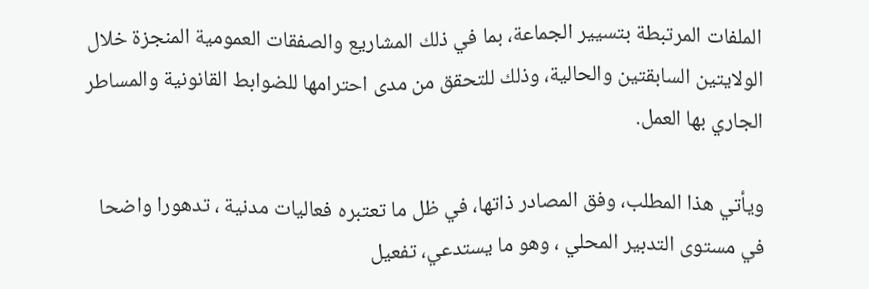الملفات المرتبطة بتسيير الجماعة، بما في ذلك المشاريع والصفقات العمومية المنجزة خلال الولايتين السابقتين والحالية، وذلك للتحقق من مدى احترامها للضوابط القانونية والمساطر الجاري بها العمل.

ويأتي هذا المطلب، وفق المصادر ذاتها، في ظل ما تعتبره فعاليات مدنية ، تدهورا واضحا في مستوى التدبير المحلي ، وهو ما يستدعي، تفعيل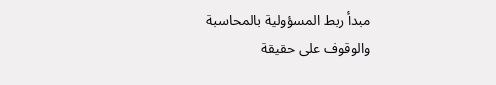مبدأ ربط المسؤولية بالمحاسبة والوقوف على حقيقة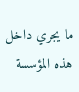ما يجري داخل هذه المؤسسة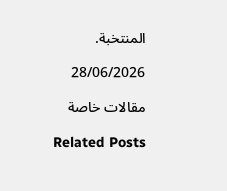المنتخبة.

28/06/2026

مقالات خاصة

Related Posts